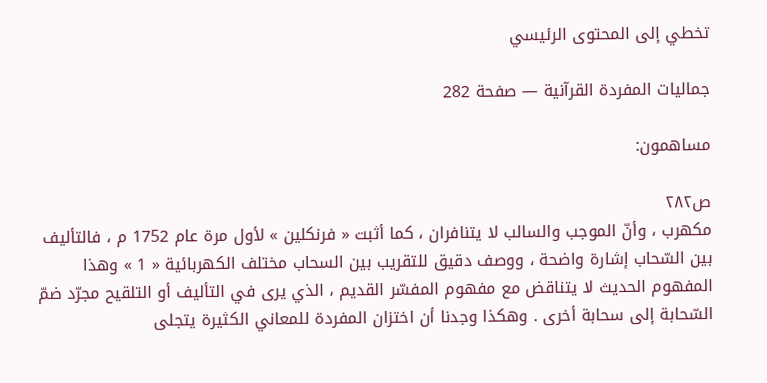تخطي إلى المحتوى الرئيسي

جماليات المفردة القرآنية — صفحة 282

مساهمون:

ص٢٨٢
مكهرب ، وأنّ الموجب والسالب لا يتنافران ، كما أثبت « فرنكلين » لأول مرة عام 1752 م ، فالتأليف بين السّحاب إشارة واضحة ، ووصف دقيق للتقريب بين السحاب مختلف الكهربائية « 1 » وهذا المفهوم الحديث لا يتناقض مع مفهوم المفسّر القديم ، الذي يرى في التأليف أو التلقيح مجرّد ضمّ السّحابة إلى سحابة أخرى . وهكذا وجدنا أن اختزان المفردة للمعاني الكثيرة يتجلى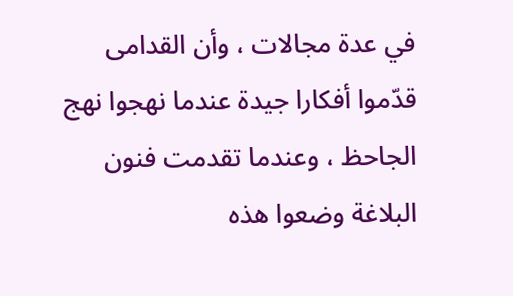في عدة مجالات ، وأن القدامى قدّموا أفكارا جيدة عندما نهجوا نهج الجاحظ ، وعندما تقدمت فنون البلاغة وضعوا هذه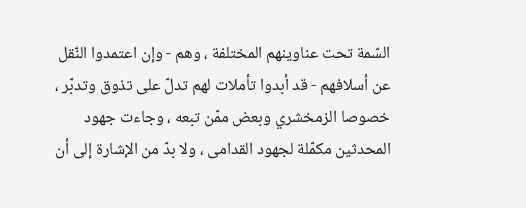السّمة تحت عناوينهم المختلفة ، وهم - وإن اعتمدوا النّقل عن أسلافهم - قد أبدوا تأملات لهم تدلّ على تذوق وتدبّر ، خصوصا الزمخشري وبعض ممّن تبعه ، وجاءت جهود المحدثين مكمّلة لجهود القدامى ، ولا بدّ من الإشارة إلى أن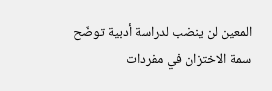المعين لن ينضب لدراسة أدبية توضّح سمة الاختزان في مفردات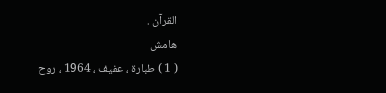القرآن .
هامش
( 1 ) طبارة ، عفيف ، 1964 ، روح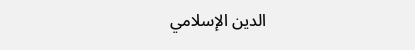الدين الإسلامي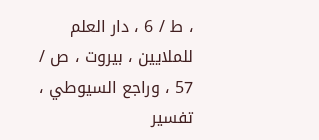، ط / 6 ، دار العلم للملايين ، بيروت ، ص / 57 ، وراجع السيوطي ، تفسير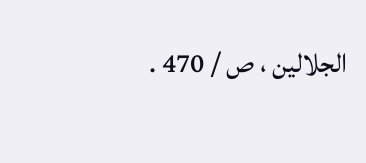الجلالين ، ص / 470 .